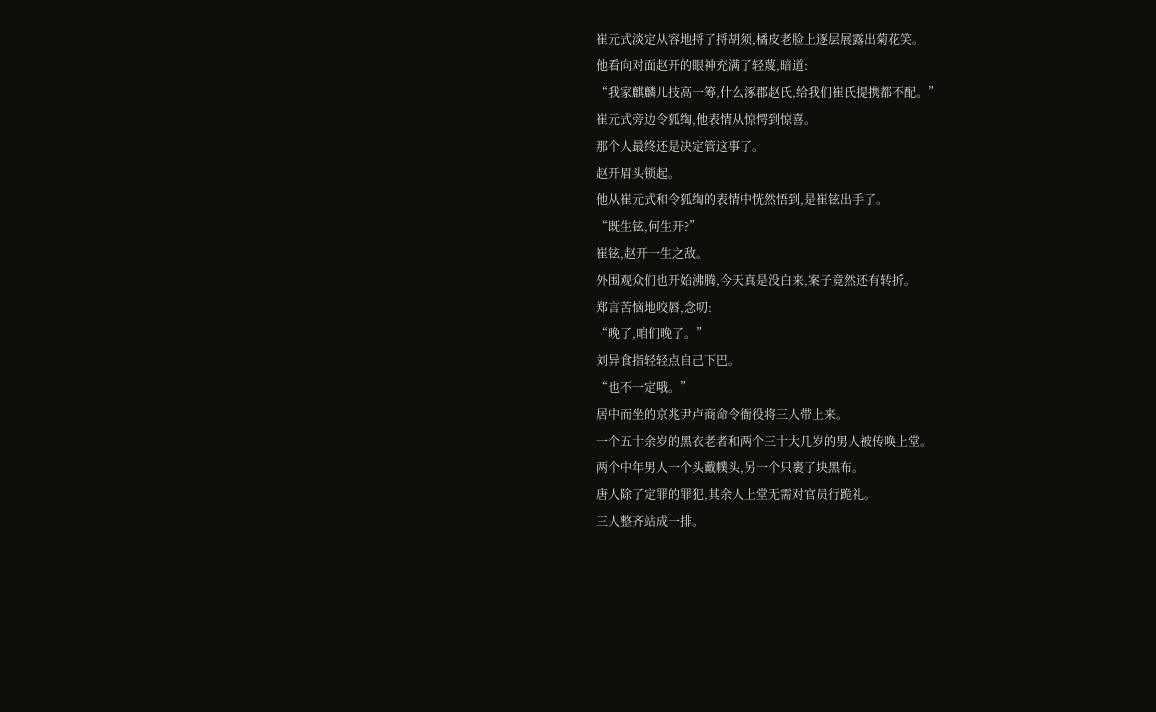崔元式淡定从容地捋了捋胡须,橘皮老脸上逐层展露出菊花笑。
他看向对面赵开的眼神充满了轻蔑,暗道:
“我家麒麟儿技高一筹,什么涿郡赵氏,给我们崔氏提携都不配。”
崔元式旁边令狐绹,他表情从惊愕到惊喜。
那个人最终还是决定管这事了。
赵开眉头锁起。
他从崔元式和令狐绹的表情中恍然悟到,是崔铉出手了。
“既生铉,何生开?”
崔铉,赵开一生之敌。
外围观众们也开始沸腾,今天真是没白来,案子竟然还有转折。
郑言苦恼地咬唇,念叨:
“晚了,咱们晚了。”
刘异食指轻轻点自己下巴。
“也不一定哦。”
居中而坐的京兆尹卢商命令衙役将三人带上来。
一个五十余岁的黑衣老者和两个三十大几岁的男人被传唤上堂。
两个中年男人一个头戴幞头,另一个只裹了块黑布。
唐人除了定罪的罪犯,其余人上堂无需对官员行跪礼。
三人整齐站成一排。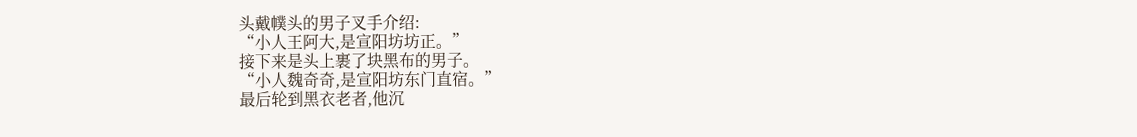头戴幞头的男子叉手介绍:
“小人王阿大,是宣阳坊坊正。”
接下来是头上裹了块黑布的男子。
“小人魏奇奇,是宣阳坊东门直宿。”
最后轮到黑衣老者,他沉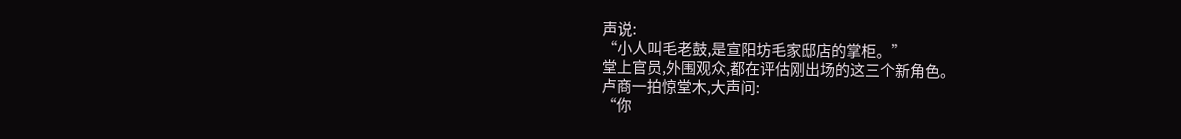声说:
“小人叫毛老鼓,是宣阳坊毛家邸店的掌柜。”
堂上官员,外围观众,都在评估刚出场的这三个新角色。
卢商一拍惊堂木,大声问:
“你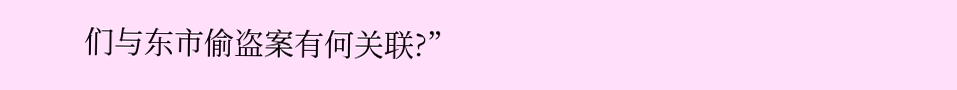们与东市偷盗案有何关联?”